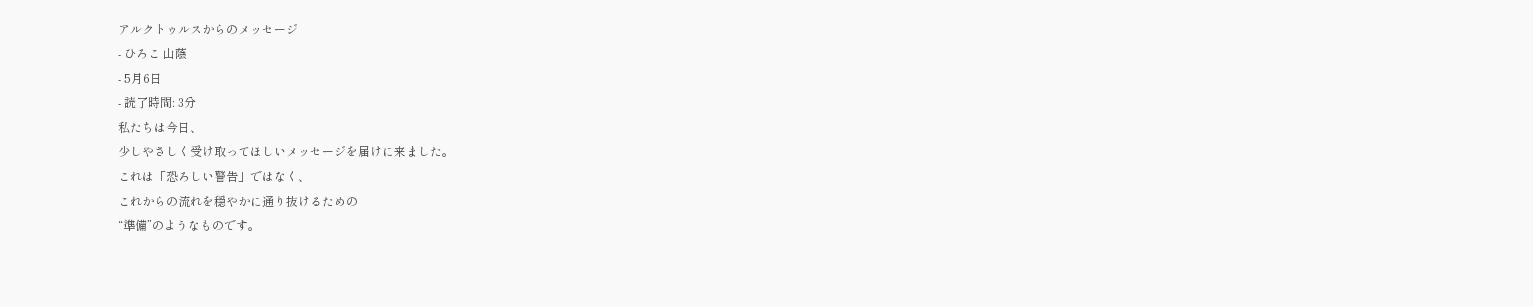アルクトゥルスからのメッセージ
- ひろこ 山蔭
- 5月6日
- 読了時間: 3分
私たちは今日、
少しやさしく受け取ってほしいメッセージを届けに来ました。
これは「恐ろしい警告」ではなく、
これからの流れを穏やかに通り抜けるための
“準備”のようなものです。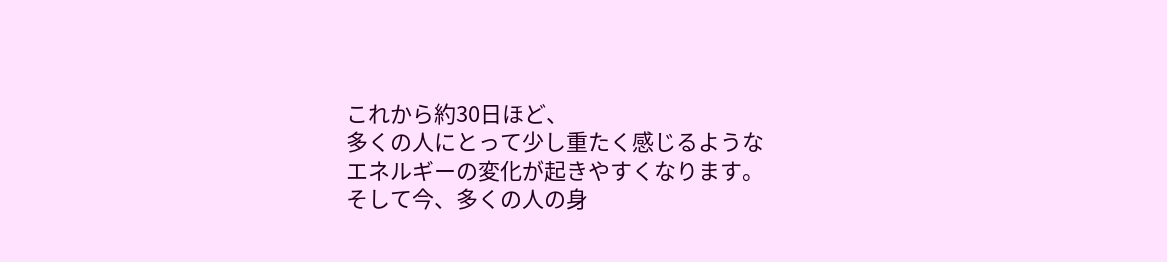これから約30日ほど、
多くの人にとって少し重たく感じるような
エネルギーの変化が起きやすくなります。
そして今、多くの人の身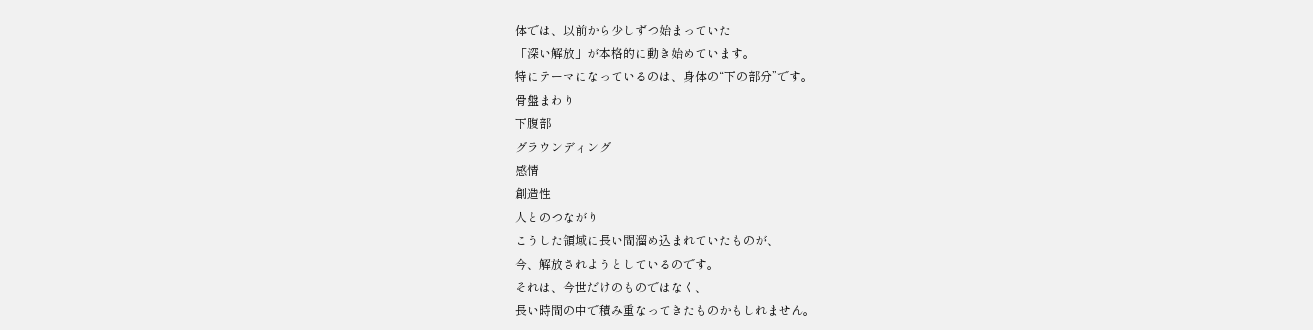体では、以前から少しずつ始まっていた
「深い解放」が本格的に動き始めています。
特にテーマになっているのは、身体の“下の部分”です。
骨盤まわり
下腹部
グラウンディング
感情
創造性
人とのつながり
こうした領域に長い間溜め込まれていたものが、
今、解放されようとしているのです。
それは、今世だけのものではなく、
長い時間の中で積み重なってきたものかもしれません。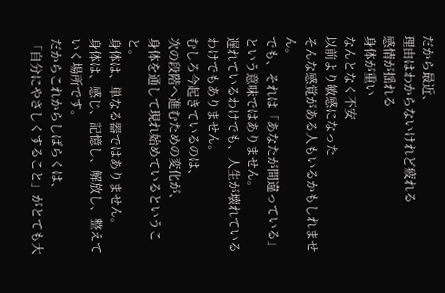だから最近、
理由はわからないけれど疲れる
感情が揺れる
身体が重い
なんとなく不安
以前より敏感になった
そんな感覚がある人もいるかもしれません。
でも、それは「あなたが間違っている」という意味ではありません。
遅れているわけでも、人生が壊れているわけでもありません。
むしろ今起きているのは、
次の段階へ進むための変化が、
身体を通して現れ始めているということ。
身体は、単なる器ではありません。
身体は、感じ、記憶し、解放し、整えていく場所です。
だからこれからしばらくは、
「自分にやさしくすること」がとても大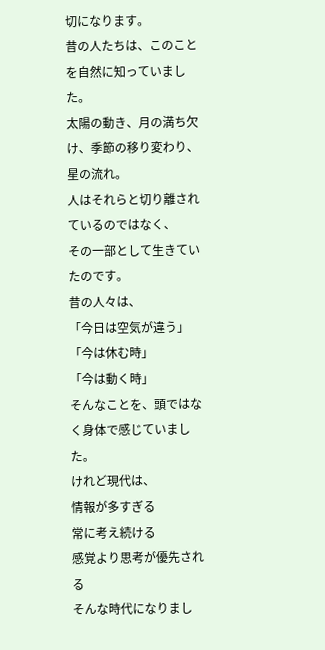切になります。
昔の人たちは、このことを自然に知っていました。
太陽の動き、月の満ち欠け、季節の移り変わり、星の流れ。
人はそれらと切り離されているのではなく、
その一部として生きていたのです。
昔の人々は、
「今日は空気が違う」
「今は休む時」
「今は動く時」
そんなことを、頭ではなく身体で感じていました。
けれど現代は、
情報が多すぎる
常に考え続ける
感覚より思考が優先される
そんな時代になりまし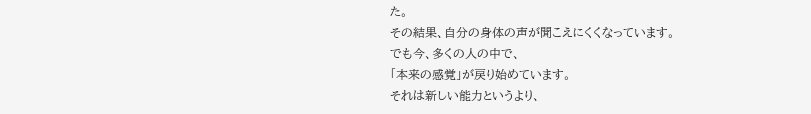た。
その結果、自分の身体の声が聞こえにくくなっています。
でも今、多くの人の中で、
「本来の感覚」が戻り始めています。
それは新しい能力というより、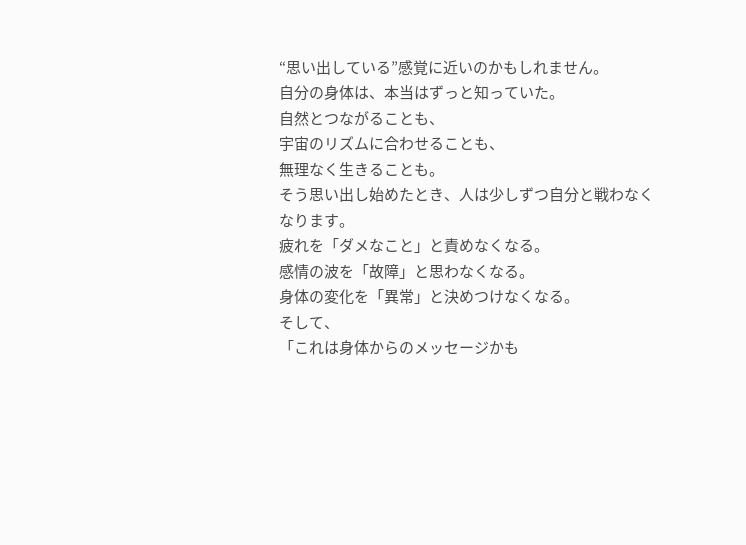“思い出している”感覚に近いのかもしれません。
自分の身体は、本当はずっと知っていた。
自然とつながることも、
宇宙のリズムに合わせることも、
無理なく生きることも。
そう思い出し始めたとき、人は少しずつ自分と戦わなくなります。
疲れを「ダメなこと」と責めなくなる。
感情の波を「故障」と思わなくなる。
身体の変化を「異常」と決めつけなくなる。
そして、
「これは身体からのメッセージかも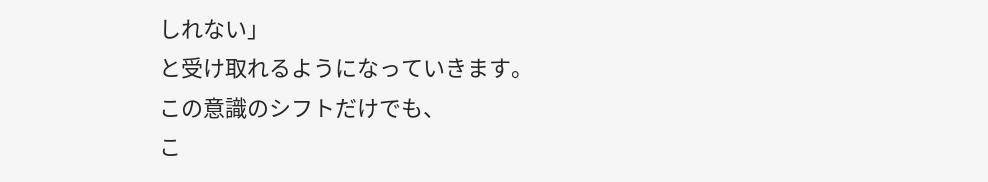しれない」
と受け取れるようになっていきます。
この意識のシフトだけでも、
こ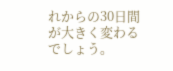れからの30日間が大きく変わるでしょう。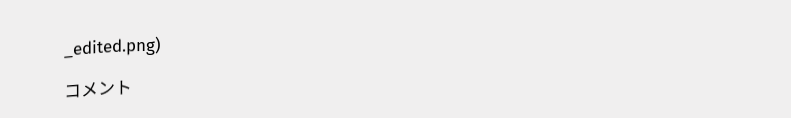_edited.png)

コメント